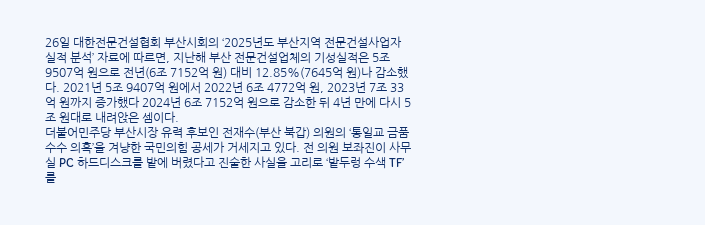26일 대한전문건설협회 부산시회의 ‘2025년도 부산지역 전문건설사업자 실적 분석’ 자료에 따르면, 지난해 부산 전문건설업체의 기성실적은 5조 9507억 원으로 전년(6조 7152억 원) 대비 12.85%(7645억 원)나 감소했다. 2021년 5조 9407억 원에서 2022년 6조 4772억 원, 2023년 7조 33억 원까지 증가했다 2024년 6조 7152억 원으로 감소한 뒤 4년 만에 다시 5조 원대로 내려앉은 셈이다.
더불어민주당 부산시장 유력 후보인 전재수(부산 북갑) 의원의 ‘통일교 금품 수수 의혹’을 겨냥한 국민의힘 공세가 거세지고 있다. 전 의원 보좌진이 사무실 PC 하드디스크를 밭에 버렸다고 진술한 사실을 고리로 ‘밭두렁 수색 TF’를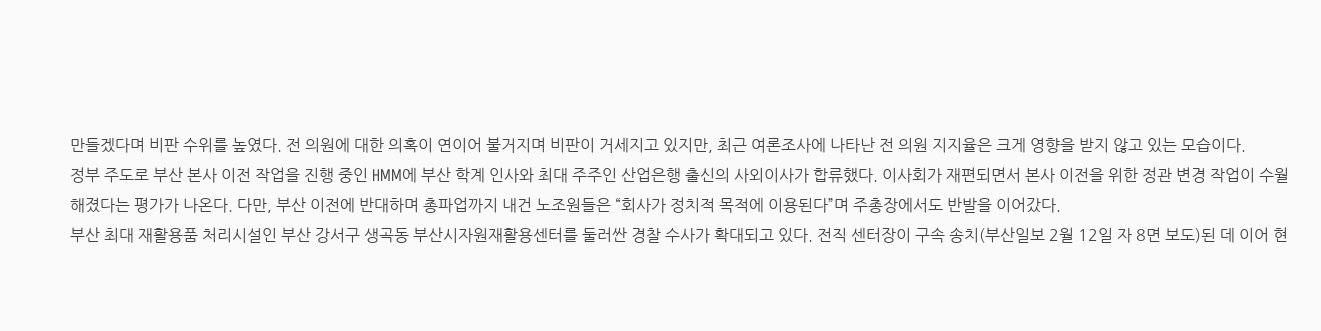만들겠다며 비판 수위를 높였다. 전 의원에 대한 의혹이 연이어 불거지며 비판이 거세지고 있지만, 최근 여론조사에 나타난 전 의원 지지율은 크게 영향을 받지 않고 있는 모습이다.
정부 주도로 부산 본사 이전 작업을 진행 중인 HMM에 부산 학계 인사와 최대 주주인 산업은행 출신의 사외이사가 합류했다. 이사회가 재편되면서 본사 이전을 위한 정관 변경 작업이 수월해졌다는 평가가 나온다. 다만, 부산 이전에 반대하며 총파업까지 내건 노조원들은 “회사가 정치적 목적에 이용된다”며 주총장에서도 반발을 이어갔다.
부산 최대 재활용품 처리시설인 부산 강서구 생곡동 부산시자원재활용센터를 둘러싼 경찰 수사가 확대되고 있다. 전직 센터장이 구속 송치(부산일보 2월 12일 자 8면 보도)된 데 이어 현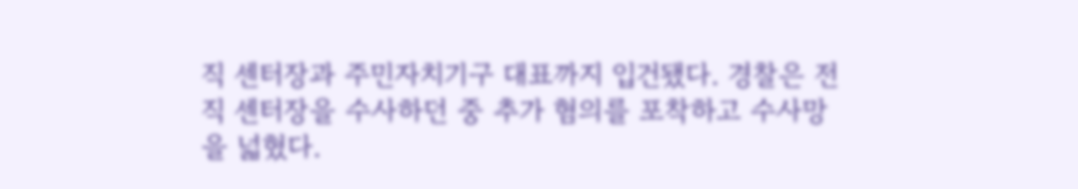직 센터장과 주민자치기구 대표까지 입건됐다. 경찰은 전직 센터장을 수사하던 중 추가 혐의를 포착하고 수사망을 넓혔다.